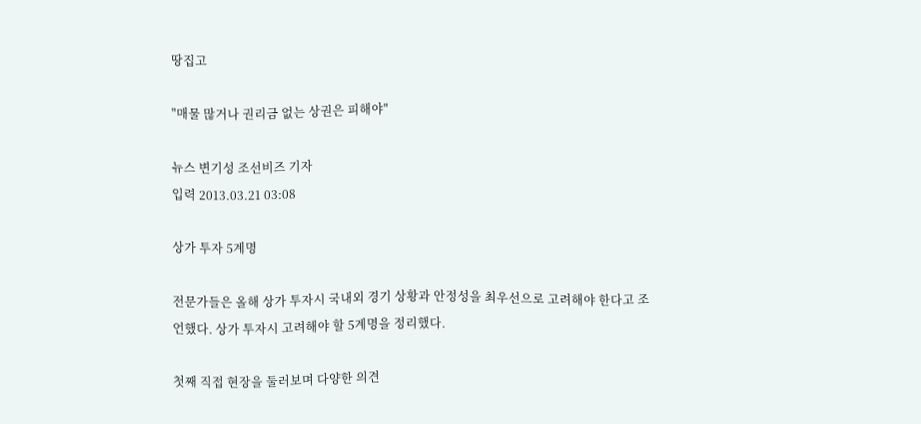땅집고

"매물 많거나 권리금 없는 상권은 피해야"

뉴스 변기성 조선비즈 기자
입력 2013.03.21 03:08

상가 투자 5계명

전문가들은 올해 상가 투자시 국내외 경기 상황과 안정성을 최우선으로 고려해야 한다고 조언했다. 상가 투자시 고려해야 할 5계명을 정리했다.

첫째 직접 현장을 둘러보며 다양한 의견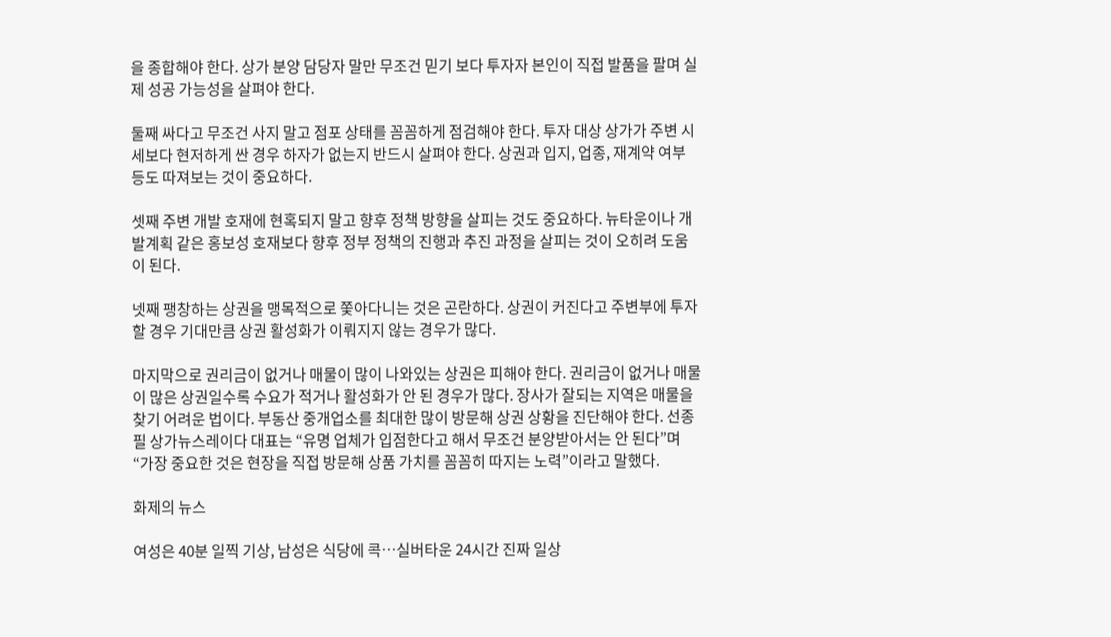을 종합해야 한다. 상가 분양 담당자 말만 무조건 믿기 보다 투자자 본인이 직접 발품을 팔며 실제 성공 가능성을 살펴야 한다.

둘째 싸다고 무조건 사지 말고 점포 상태를 꼼꼼하게 점검해야 한다. 투자 대상 상가가 주변 시세보다 현저하게 싼 경우 하자가 없는지 반드시 살펴야 한다. 상권과 입지, 업종, 재계약 여부 등도 따져보는 것이 중요하다.

셋째 주변 개발 호재에 현혹되지 말고 향후 정책 방향을 살피는 것도 중요하다. 뉴타운이나 개발계획 같은 홍보성 호재보다 향후 정부 정책의 진행과 추진 과정을 살피는 것이 오히려 도움이 된다.

넷째 팽창하는 상권을 맹목적으로 쫓아다니는 것은 곤란하다. 상권이 커진다고 주변부에 투자할 경우 기대만큼 상권 활성화가 이뤄지지 않는 경우가 많다.

마지막으로 권리금이 없거나 매물이 많이 나와있는 상권은 피해야 한다. 권리금이 없거나 매물이 많은 상권일수록 수요가 적거나 활성화가 안 된 경우가 많다. 장사가 잘되는 지역은 매물을 찾기 어려운 법이다. 부동산 중개업소를 최대한 많이 방문해 상권 상황을 진단해야 한다. 선종필 상가뉴스레이다 대표는 “유명 업체가 입점한다고 해서 무조건 분양받아서는 안 된다”며 “가장 중요한 것은 현장을 직접 방문해 상품 가치를 꼼꼼히 따지는 노력”이라고 말했다.

화제의 뉴스

여성은 40분 일찍 기상, 남성은 식당에 콕…실버타운 24시간 진짜 일상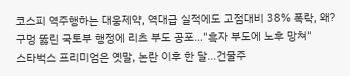코스피 역주행하는 대웅제약, 역대급 실적에도 고점대비 38% 폭락, 왜?
구멍 뚫린 국토부 행정에 리츠 부도 공포…"흑자 부도에 노후 망쳐"
스타벅스 프리미엄은 옛말, 논란 이후 한 달…건물주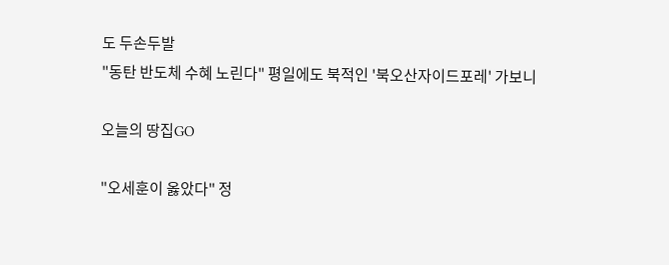도 두손두발
"동탄 반도체 수혜 노린다" 평일에도 북적인 '북오산자이드포레' 가보니

오늘의 땅집GO

"오세훈이 옳았다" 정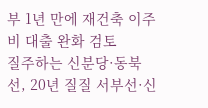부 1년 만에 재건축 이주비 대출 완화 검토
질주하는 신분당·동북선, 20년 질질 서부선·신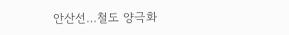안산선…철도 양극화